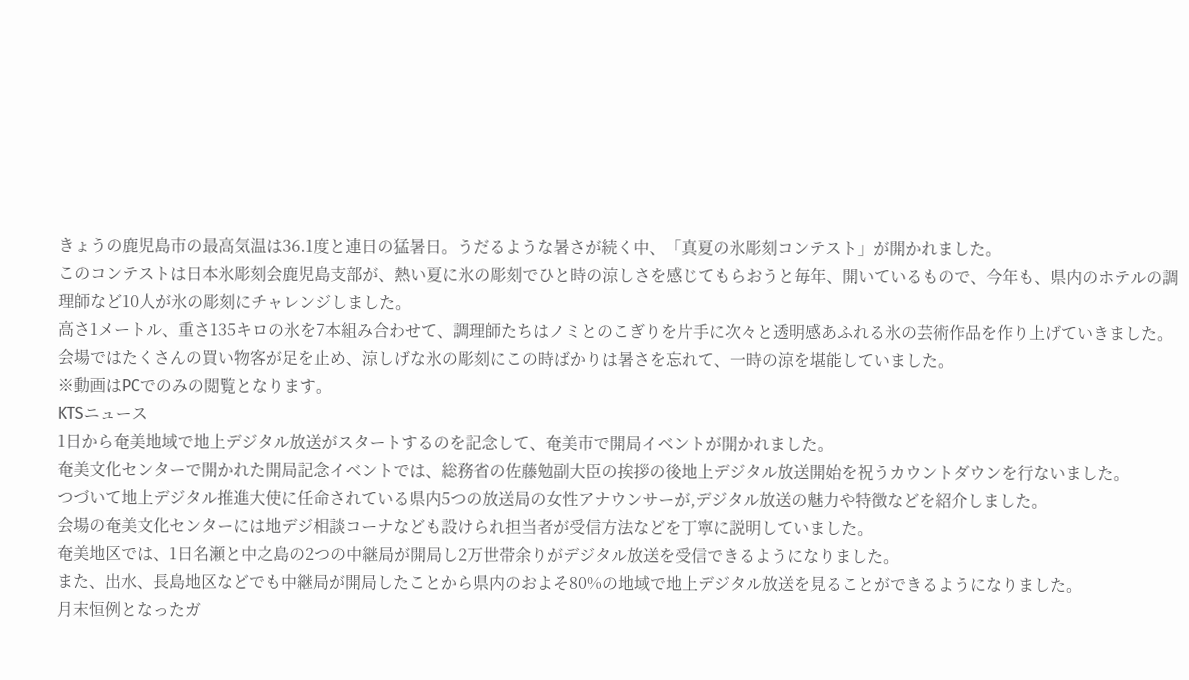きょうの鹿児島市の最高気温は36.1度と連日の猛暑日。うだるような暑さが続く中、「真夏の氷彫刻コンテスト」が開かれました。
このコンテストは日本氷彫刻会鹿児島支部が、熱い夏に氷の彫刻でひと時の涼しさを感じてもらおうと毎年、開いているもので、今年も、県内のホテルの調理師など10人が氷の彫刻にチャレンジしました。
高さ1メートル、重さ135キロの氷を7本組み合わせて、調理師たちはノミとのこぎりを片手に次々と透明感あふれる氷の芸術作品を作り上げていきました。
会場ではたくさんの買い物客が足を止め、涼しげな氷の彫刻にこの時ばかりは暑さを忘れて、一時の涼を堪能していました。
※動画はPCでのみの閲覧となります。
KTSニュース
1日から奄美地域で地上デジタル放送がスタートするのを記念して、奄美市で開局イベントが開かれました。
奄美文化センターで開かれた開局記念イベントでは、総務省の佐藤勉副大臣の挨拶の後地上デジタル放送開始を祝うカウントダウンを行ないました。
つづいて地上デジタル推進大使に任命されている県内5つの放送局の女性アナウンサーが,デジタル放送の魅力や特徴などを紹介しました。
会場の奄美文化センターには地デジ相談コーナなども設けられ担当者が受信方法などを丁寧に説明していました。
奄美地区では、1日名瀬と中之島の2つの中継局が開局し2万世帯余りがデジタル放送を受信できるようになりました。
また、出水、長島地区などでも中継局が開局したことから県内のおよそ80%の地域で地上デジタル放送を見ることができるようになりました。
月末恒例となったガ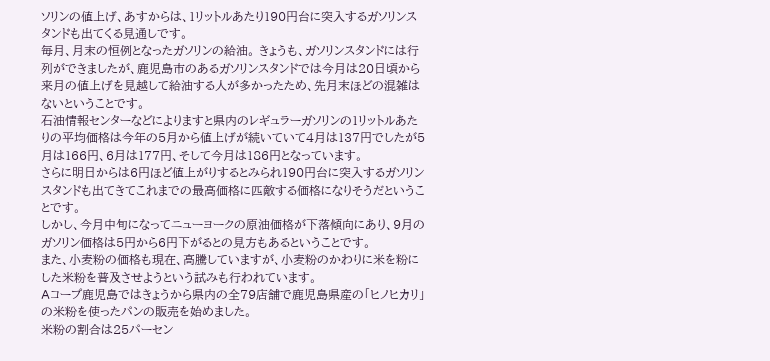ソリンの値上げ、あすからは、1リットルあたり190円台に突入するガソリンスタンドも出てくる見通しです。
毎月、月末の恒例となったガソリンの給油。 きょうも、ガソリンスタンドには行列ができましたが、鹿児島市のあるガソリンスタンドでは今月は20日頃から来月の値上げを見越して給油する人が多かったため、先月末ほどの混雑はないということです。
石油情報センターなどによりますと県内のレギュラーガソリンの1リットルあたりの平均価格は今年の5月から値上げが続いていて4月は137円でしたが5月は166円、6月は177円、そして今月は186円となっています。
さらに明日からは6円ほど値上がりするとみられ190円台に突入するガソリンスタンドも出てきてこれまでの最高価格に匹敵する価格になりそうだということです。
しかし、今月中旬になってニューヨークの原油価格が下落傾向にあり、9月のガソリン価格は5円から6円下がるとの見方もあるということです。
また、小麦粉の価格も現在、高騰していますが、小麦粉のかわりに米を粉にした米粉を普及させようという試みも行われています。
Aコープ鹿児島ではきょうから県内の全79店舗で鹿児島県産の「ヒノヒカリ」の米粉を使ったパンの販売を始めました。
米粉の割合は25パーセン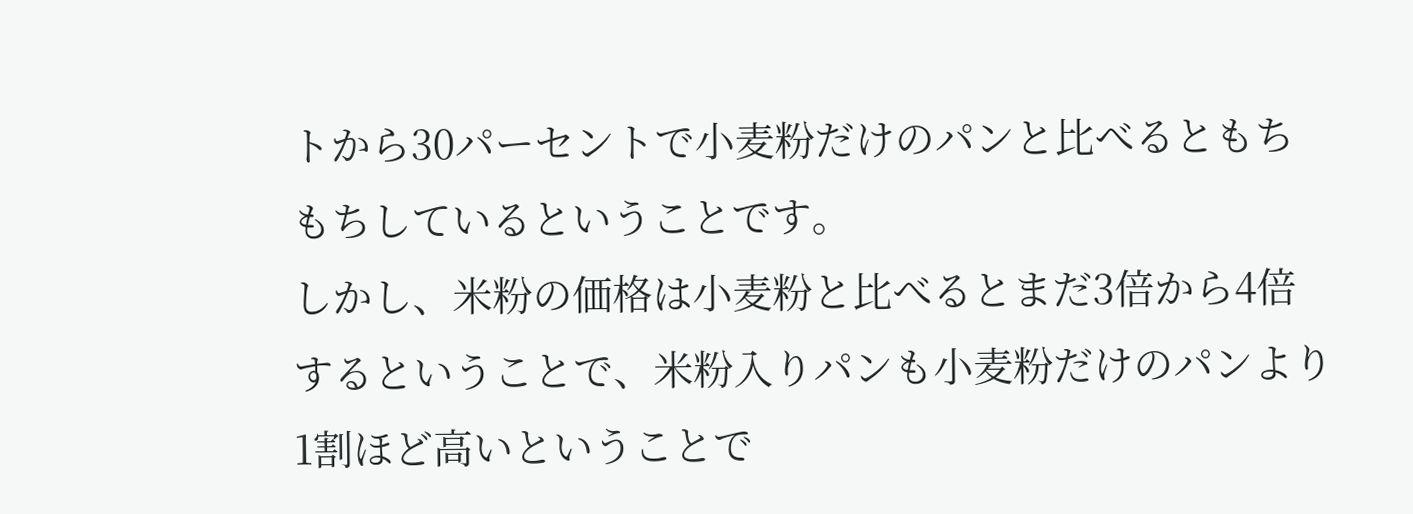トから30パーセントで小麦粉だけのパンと比べるともちもちしているということです。
しかし、米粉の価格は小麦粉と比べるとまだ3倍から4倍するということで、米粉入りパンも小麦粉だけのパンより1割ほど高いということで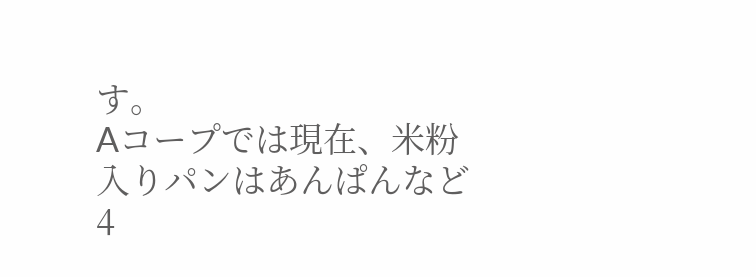す。
Aコープでは現在、米粉入りパンはあんぱんなど4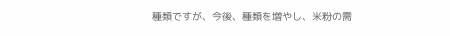種類ですが、今後、種類を増やし、米粉の需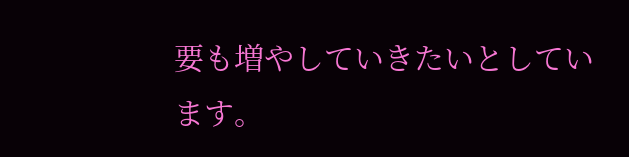要も増やしていきたいとしています。